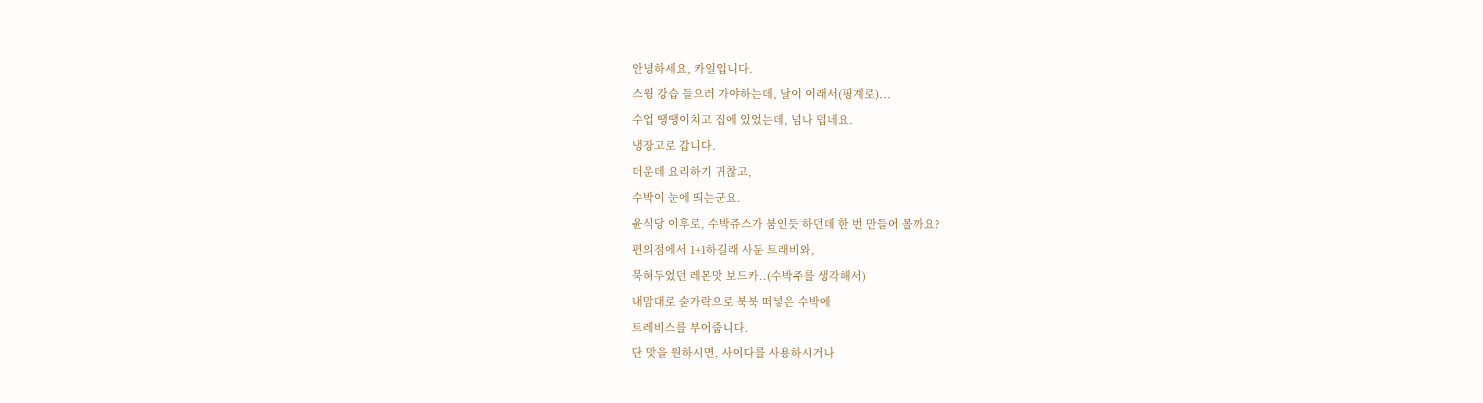안녕하세요, 카일입니다.
스윙 강습 들으러 가야하는데, 날이 이래서(핑계로)...
수업 땡땡이치고 집에 있었는데, 넘나 덥네요.
냉장고로 갑니다.
더운데 요리하기 귀찮고,
수박이 눈에 띄는군요.
윤식당 이후로, 수박쥬스가 붐인듯 하던데 한 번 만들어 볼까요?
편의점에서 1+1하길래 사둔 트래비와,
묵혀두었던 레몬맛 보드카..(수박주를 생각해서)
내맘대로 숟가락으로 북북 떠넣은 수박에
트레비스를 부어줍니다.
단 맛을 원하시면, 사이다를 사용하시거나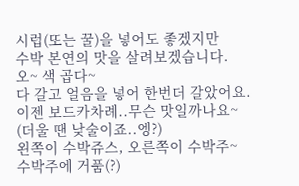시럽(또는 꿀)을 넣어도 좋겠지만
수박 본연의 맛을 살려보겠습니다.
오~ 색 곱다~
다 갈고 얼음을 넣어 한번더 갈았어요.
이젠 보드카차례..무슨 맛일까나요~
(더울 땐 낮술이죠..엥?)
왼쪽이 수박쥬스, 오른쪽이 수박주~
수박주에 거품(?)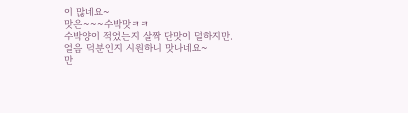이 많네요~
맛은~~~수박맛ㅋㅋ
수박양이 적었는지 살짝 단맛이 덜하지만.
얼음 덕분인지 시원하니 맛나네요~
만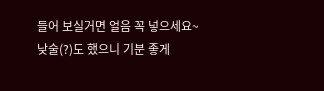들어 보실거면 얼음 꼭 넣으세요~
낮술(?)도 했으니 기분 좋게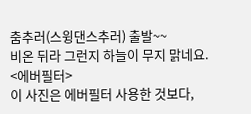춤추러(스윙댄스추러) 출발~~
비온 뒤라 그런지 하늘이 무지 맑네요.
<에버필터>
이 사진은 에버필터 사용한 것보다,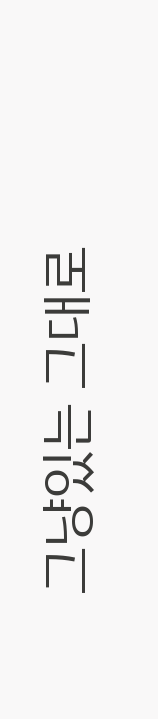그냥있는 그대로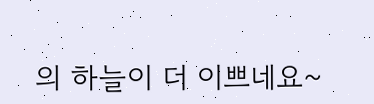의 하늘이 더 이쁘네요~